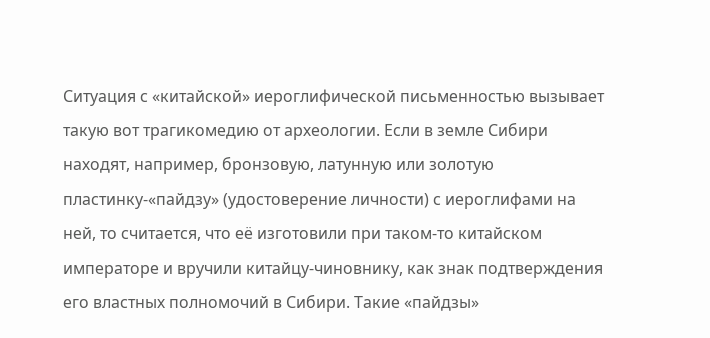Ситуация с «китайской» иероглифической письменностью вызывает такую вот трагикомедию от археологии. Если в земле Сибири находят, например, бронзовую, латунную или золотую пластинку-«пайдзу» (удостоверение личности) с иероглифами на ней, то считается, что её изготовили при таком-то китайском императоре и вручили китайцу-чиновнику, как знак подтверждения его властных полномочий в Сибири. Такие «пайдзы»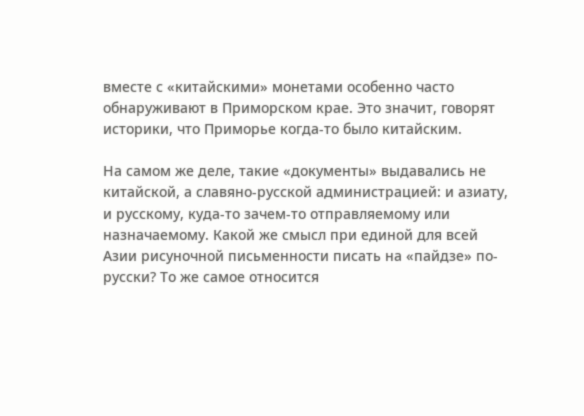вместе с «китайскими» монетами особенно часто обнаруживают в Приморском крае. Это значит, говорят историки, что Приморье когда-то было китайским.

На самом же деле, такие «документы» выдавались не китайской, а славяно-русской администрацией: и азиату, и русскому, куда-то зачем-то отправляемому или назначаемому. Какой же смысл при единой для всей Азии рисуночной письменности писать на «пайдзе» по-русски? То же самое относится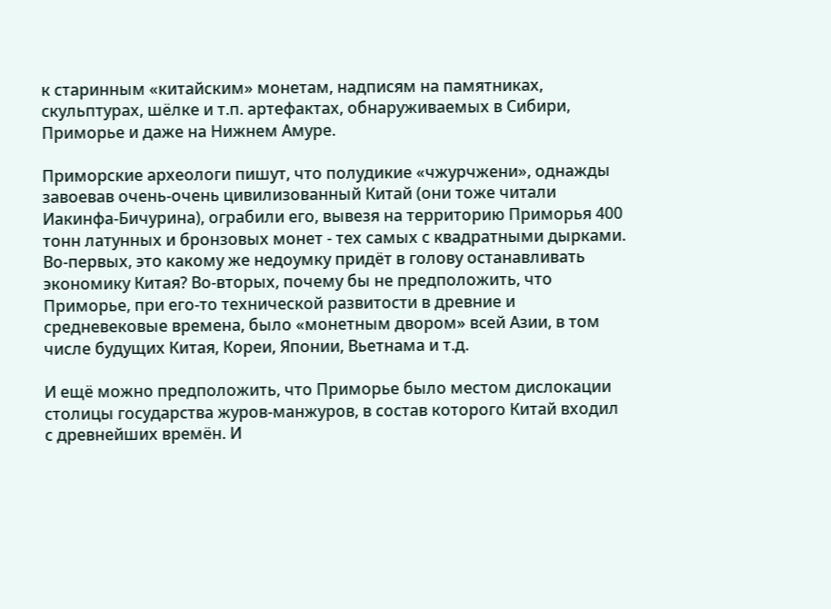к старинным «китайским» монетам, надписям на памятниках, скульптурах, шёлке и т.п. артефактах, обнаруживаемых в Сибири, Приморье и даже на Нижнем Амуре.

Приморские археологи пишут, что полудикие «чжурчжени», однажды завоевав очень-очень цивилизованный Китай (они тоже читали Иакинфа-Бичурина), ограбили его, вывезя на территорию Приморья 400 тонн латунных и бронзовых монет - тех самых с квадратными дырками. Во-первых, это какому же недоумку придёт в голову останавливать экономику Китая? Во-вторых, почему бы не предположить, что Приморье, при его-то технической развитости в древние и средневековые времена, было «монетным двором» всей Азии, в том числе будущих Китая, Кореи, Японии, Вьетнама и т.д.

И ещё можно предположить, что Приморье было местом дислокации столицы государства журов-манжуров, в состав которого Китай входил с древнейших времён. И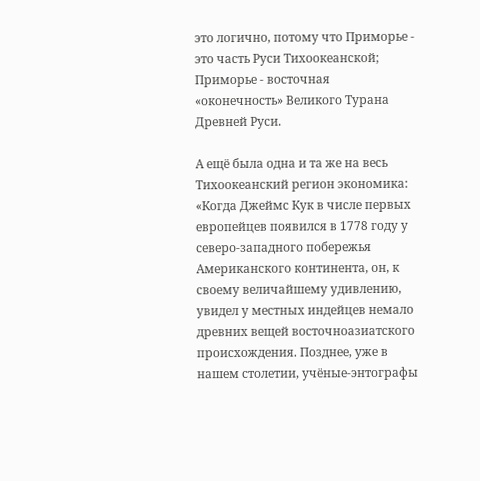это логично, потому что Приморье - это часть Руси Тихоокеанской; Приморье - восточная «оконечность» Великого Турана Древней Руси.

А ещё была одна и та же на весь Тихоокеанский регион экономика: «Когда Джеймс Кук в числе первых европейцев появился в 1778 году у северо-западного побережья Американского континента, он, к своему величайшему удивлению, увидел у местных индейцев немало древних вещей восточноазиатского происхождения. Позднее, уже в нашем столетии, учёные-энтографы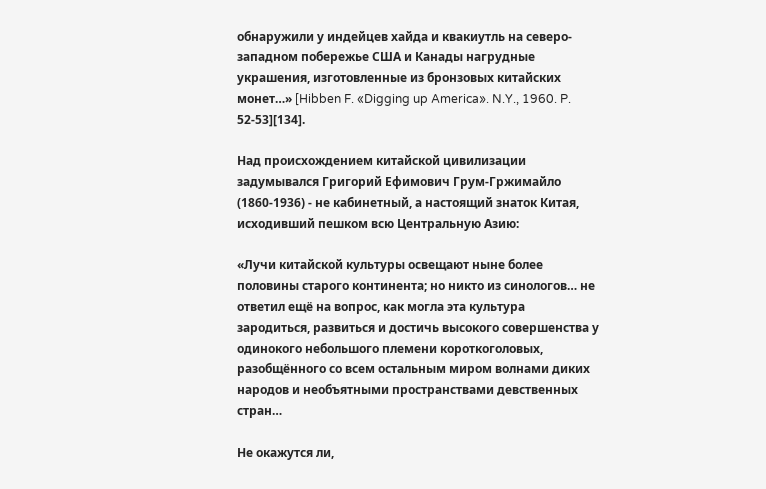обнаружили у индейцев хайда и квакиутль на северо-западном побережье США и Канады нагрудные украшения, изготовленные из бронзовых китайских монет…» [Hibben F. «Digging up America». N.Y., 1960. P. 52-53][134].

Над происхождением китайской цивилизации задумывался Григорий Ефимович Грум-Гржимайло (1860-1936) - не кабинетный, а настоящий знаток Китая, исходивший пешком всю Центральную Азию:

«Лучи китайской культуры освещают ныне более половины старого континента; но никто из синологов… не ответил ещё на вопрос, как могла эта культура зародиться, развиться и достичь высокого совершенства у одинокого небольшого племени короткоголовых, разобщённого со всем остальным миром волнами диких народов и необъятными пространствами девственных стран…

Не окажутся ли,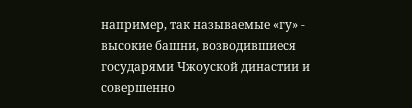например, так называемые «гу» - высокие башни, возводившиеся государями Чжоуской династии и совершенно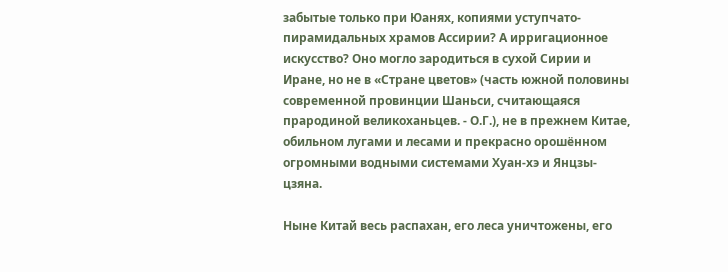забытые только при Юанях, копиями уступчато-пирамидальных храмов Ассирии? А ирригационное искусство? Оно могло зародиться в сухой Сирии и Иране, но не в «Стране цветов» (часть южной половины современной провинции Шаньси, считающаяся прародиной великоханьцев. - О.Г.), не в прежнем Китае, обильном лугами и лесами и прекрасно орошённом огромными водными системами Хуан-хэ и Янцзы-цзяна.

Ныне Китай весь распахан, его леса уничтожены, его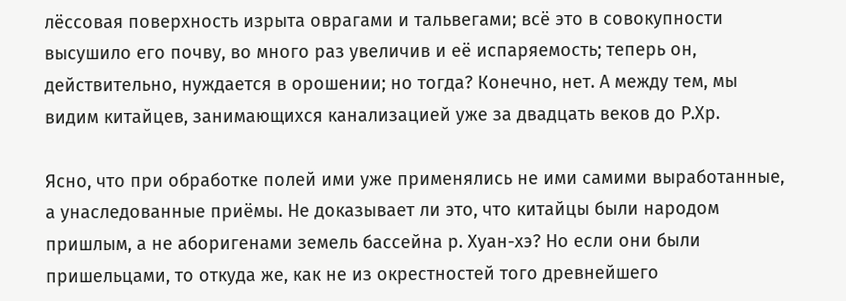лёссовая поверхность изрыта оврагами и тальвегами; всё это в совокупности высушило его почву, во много раз увеличив и её испаряемость; теперь он, действительно, нуждается в орошении; но тогда? Конечно, нет. А между тем, мы видим китайцев, занимающихся канализацией уже за двадцать веков до Р.Хр.

Ясно, что при обработке полей ими уже применялись не ими самими выработанные, а унаследованные приёмы. Не доказывает ли это, что китайцы были народом пришлым, а не аборигенами земель бассейна р. Хуан-хэ? Но если они были пришельцами, то откуда же, как не из окрестностей того древнейшего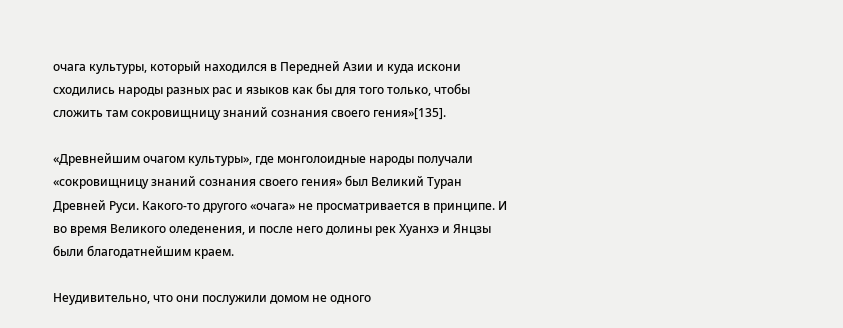очага культуры, который находился в Передней Азии и куда искони сходились народы разных рас и языков как бы для того только, чтобы сложить там сокровищницу знаний сознания своего гения»[135].

«Древнейшим очагом культуры», где монголоидные народы получали «сокровищницу знаний сознания своего гения» был Великий Туран Древней Руси. Какого-то другого «очага» не просматривается в принципе. И во время Великого оледенения, и после него долины рек Хуанхэ и Янцзы были благодатнейшим краем.

Неудивительно, что они послужили домом не одного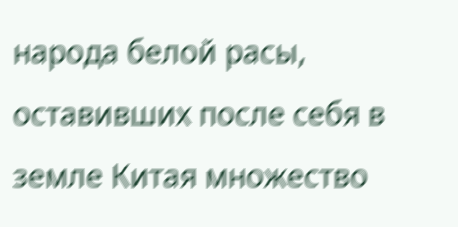народа белой расы, оставивших после себя в земле Китая множество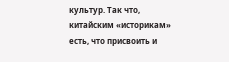культур. Так что, китайским «историкам» есть, что присвоить и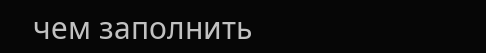чем заполнить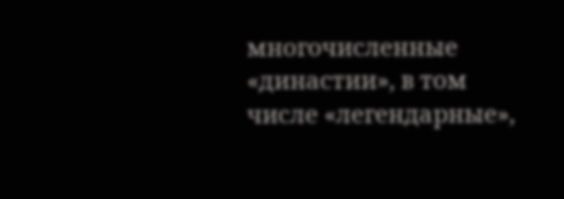многочисленные «династии», в том числе «легендарные»,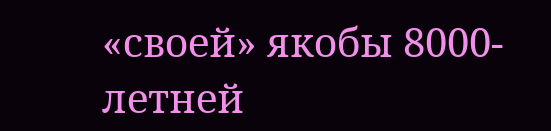«своей» якобы 8000-летней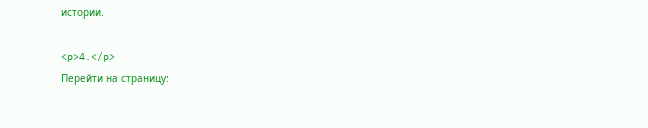истории.

<p>4.</p>
Перейти на страницу: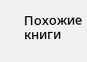Похожие книги